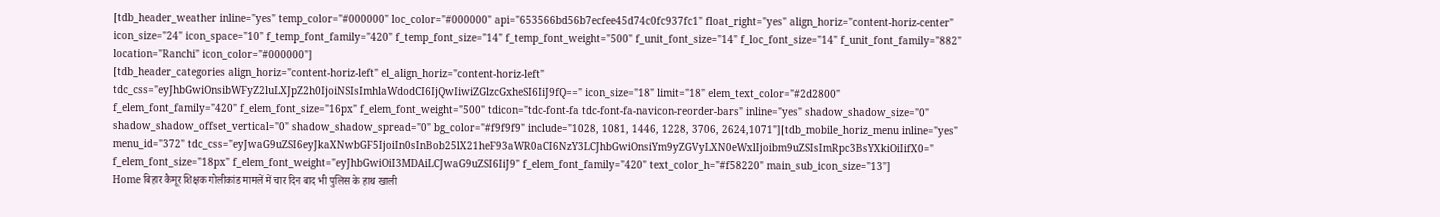[tdb_header_weather inline="yes" temp_color="#000000" loc_color="#000000" api="653566bd56b7ecfee45d74c0fc937fc1" float_right="yes" align_horiz="content-horiz-center" icon_size="24" icon_space="10" f_temp_font_family="420" f_temp_font_size="14" f_temp_font_weight="500" f_unit_font_size="14" f_loc_font_size="14" f_unit_font_family="882" location="Ranchi" icon_color="#000000"]
[tdb_header_categories align_horiz="content-horiz-left" el_align_horiz="content-horiz-left" tdc_css="eyJhbGwiOnsibWFyZ2luLXJpZ2h0IjoiNSIsImhlaWdodCI6IjQwIiwiZGlzcGxheSI6IiJ9fQ==" icon_size="18" limit="18" elem_text_color="#2d2800" f_elem_font_family="420" f_elem_font_size="16px" f_elem_font_weight="500" tdicon="tdc-font-fa tdc-font-fa-navicon-reorder-bars" inline="yes" shadow_shadow_size="0" shadow_shadow_offset_vertical="0" shadow_shadow_spread="0" bg_color="#f9f9f9" include="1028, 1081, 1446, 1228, 3706, 2624,1071"][tdb_mobile_horiz_menu inline="yes" menu_id="372" tdc_css="eyJwaG9uZSI6eyJkaXNwbGF5IjoiIn0sInBob25lX21heF93aWR0aCI6NzY3LCJhbGwiOnsiYm9yZGVyLXN0eWxlIjoibm9uZSIsImRpc3BsYXkiOiIifX0=" f_elem_font_size="18px" f_elem_font_weight="eyJhbGwiOiI3MDAiLCJwaG9uZSI6IiJ9" f_elem_font_family="420" text_color_h="#f58220" main_sub_icon_size="13"]
Home बिहार कैमूर शिक्षक गोलीकांड मामलें में चार दिन बाद भी पुलिस के हाथ खाली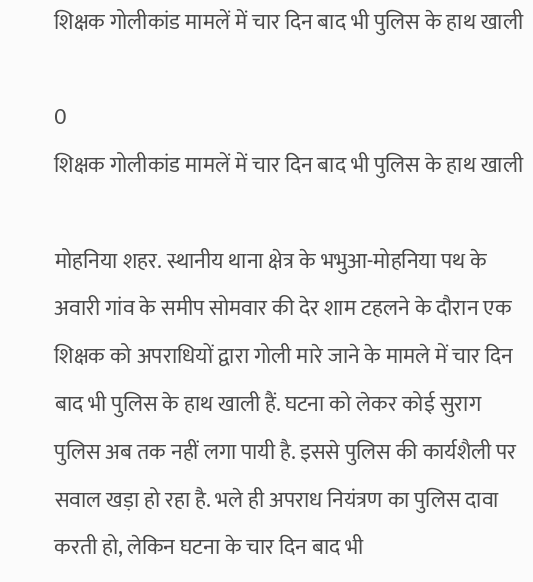शिक्षक गोलीकांड मामलें में चार दिन बाद भी पुलिस के हाथ खाली

0
शिक्षक गोलीकांड मामलें में चार दिन बाद भी पुलिस के हाथ खाली

मोहनिया शहर. स्थानीय थाना क्षेत्र के भभुआ-मोहनिया पथ के अवारी गांव के समीप सोमवार की देर शाम टहलने के दौरान एक शिक्षक को अपराधियों द्वारा गोली मारे जाने के मामले में चार दिन बाद भी पुलिस के हाथ खाली हैं. घटना को लेकर कोई सुराग पुलिस अब तक नहीं लगा पायी है. इससे पुलिस की कार्यशैली पर सवाल खड़ा हो रहा है. भले ही अपराध नियंत्रण का पुलिस दावा करती हो, लेकिन घटना के चार दिन बाद भी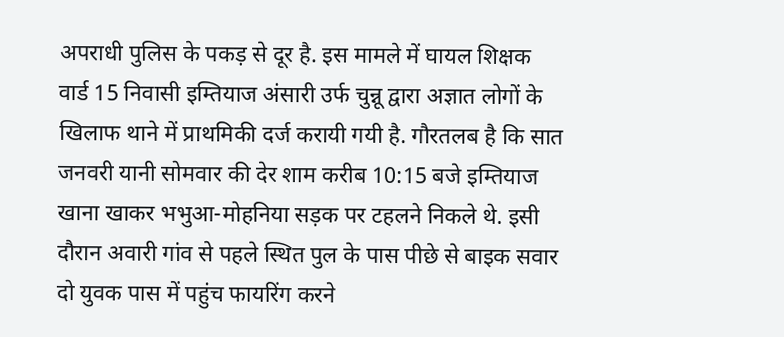अपराधी पुलिस के पकड़ से दूर है. इस मामले में घायल शिक्षक वार्ड 15 निवासी इम्तियाज अंसारी उर्फ चुन्नू द्वारा अज्ञात लोगों के खिलाफ थाने में प्राथमिकी दर्ज करायी गयी है. गौरतलब है कि सात जनवरी यानी सोमवार की देर शाम करीब 10:15 बजे इम्तियाज खाना खाकर भभुआ-मोहनिया सड़क पर टहलने निकले थे. इसी दौरान अवारी गांव से पहले स्थित पुल के पास पीछे से बाइक सवार दो युवक पास में पहुंच फायरिंग करने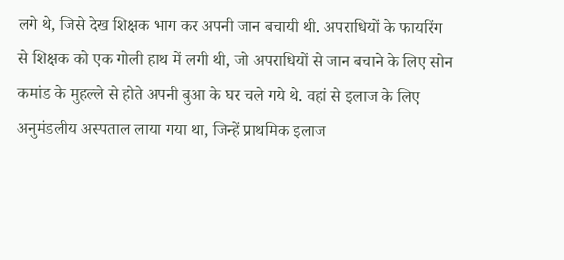लगे थे, जिसे देख शिक्षक भाग कर अपनी जान बचायी थी. अपराधियों के फायरिंग से शिक्षक को एक गोली हाथ में लगी थी, जो अपराधियों से जान बचाने के लिए सोन कमांड के मुहल्ले से होते अपनी बुआ के घर चले गये थे. वहां से इलाज के लिए अनुमंडलीय अस्पताल लाया गया था, जिन्हें प्राथमिक इलाज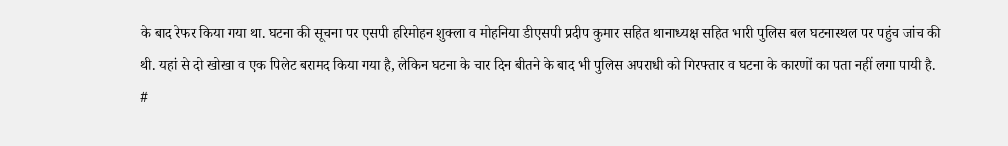के बाद रेफर किया गया था. घटना की सूचना पर एसपी हरिमोहन शुक्ला व मोहनिया डीएसपी प्रदीप कुमार सहित थानाध्यक्ष सहित भारी पुलिस बल घटनास्थल पर पहुंच जांच की थी. यहां से दो खोखा व एक पिलेट बरामद किया गया है, लेकिन घटना के चार दिन बीतने के बाद भी पुलिस अपराधी को गिरफ्तार व घटना के कारणों का पता नहीं लगा पायी है. #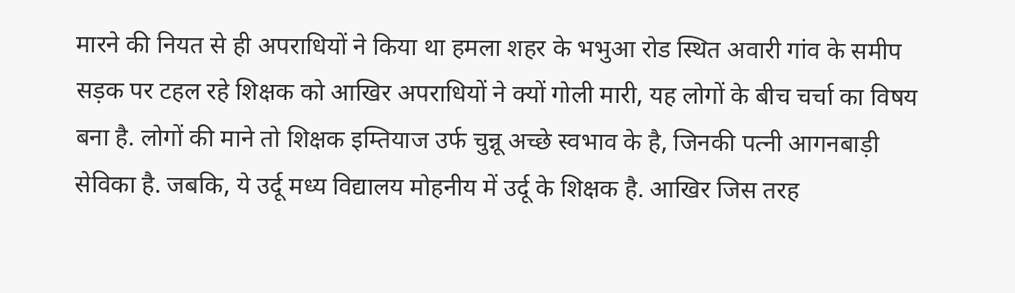मारने की नियत से ही अपराधियों ने किया था हमला शहर के भभुआ रोड स्थित अवारी गांव के समीप सड़क पर टहल रहे शिक्षक को आखिर अपराधियों ने क्यों गोली मारी, यह लोगों के बीच चर्चा का विषय बना है. लोगों की माने तो शिक्षक इम्तियाज उर्फ चुन्नू अच्छे स्वभाव के है, जिनकी पत्नी आगनबाड़ी सेविका है. जबकि, ये उर्दू मध्य विद्यालय मोहनीय में उर्दू के शिक्षक है. आखिर जिस तरह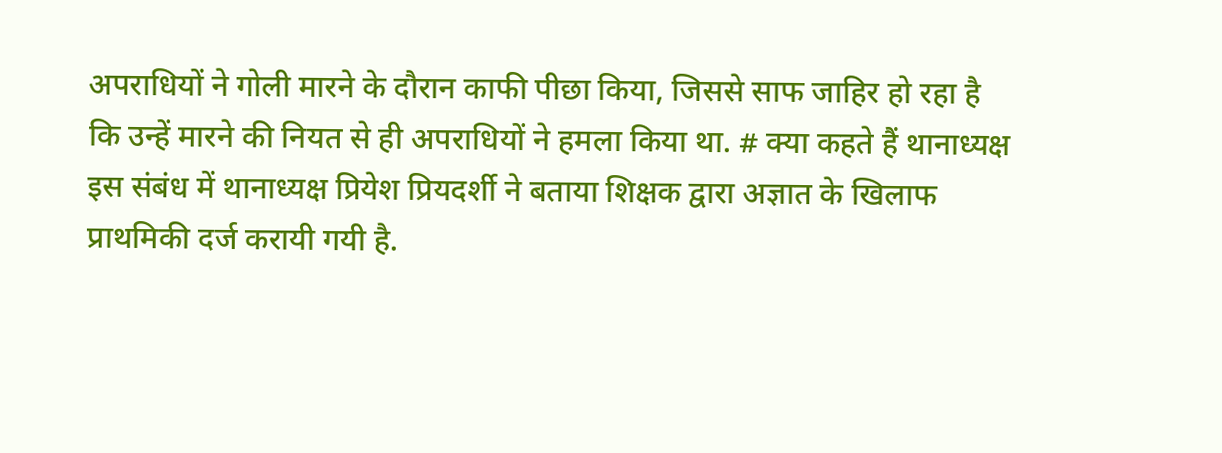अपराधियों ने गोली मारने के दौरान काफी पीछा किया, जिससे साफ जाहिर हो रहा है कि उन्हें मारने की नियत से ही अपराधियों ने हमला किया था. # क्या कहते हैं थानाध्यक्ष इस संबंध में थानाध्यक्ष प्रियेश प्रियदर्शी ने बताया शिक्षक द्वारा अज्ञात के खिलाफ प्राथमिकी दर्ज करायी गयी है.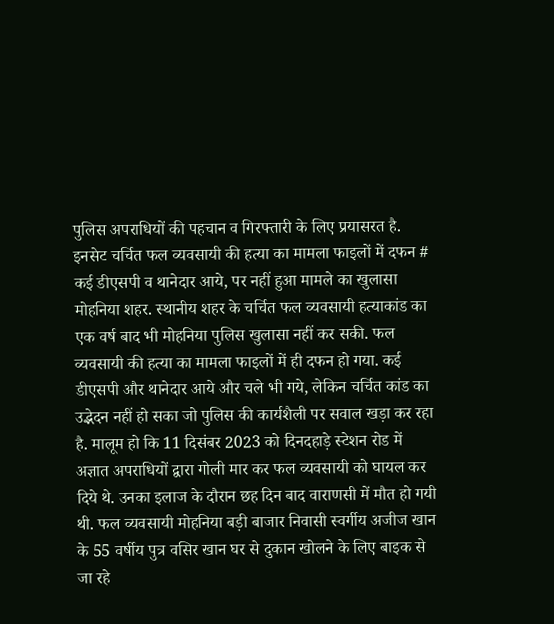पुलिस अपराधियों की पहचान व गिरफ्तारी के लिए प्रयासरत है. इनसेट चर्चित फल व्यवसायी की हत्या का मामला फाइलों में दफन # कई डीएसपी व थानेदार आये, पर नहीं हुआ मामले का खुलासा मोहनिया शहर. स्थानीय शहर के चर्चित फल व्यवसायी हत्याकांड का एक वर्ष बाद भी मोहनिया पुलिस खुलासा नहीं कर सकी. फल व्यवसायी की हत्या का मामला फाइलों में ही दफन हो गया. कई डीएसपी और थानेदार आये और चले भी गये, लेकिन चर्चित कांड का उद्भेदन नहीं हो सका जो पुलिस की कार्यशैली पर सवाल खड़ा कर रहा है. मालूम हो कि 11 दिसंबर 2023 को दिनदहाड़े स्टेशन रोड में अज्ञात अपराधियों द्वारा गोली मार कर फल व्यवसायी को घायल कर दिये थे. उनका इलाज के दौरान छह दिन बाद वाराणसी में मौत हो गयी थी. फल व्यवसायी मोहनिया बड़ी बाजार निवासी स्वर्गीय अजीज खान के 55 वर्षीय पुत्र वसिर खान घर से दुकान खोलने के लिए बाइक से जा रहे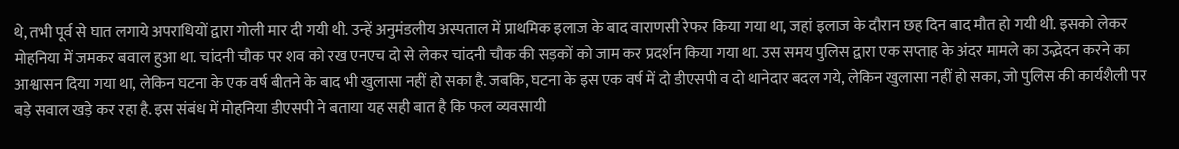थे, तभी पूर्व से घात लगाये अपराधियों द्वारा गोली मार दी गयी थी. उन्हें अनुमंडलीय अस्पताल में प्राथमिक इलाज के बाद वाराणसी रेफर किया गया था, जहां इलाज के दौरान छह दिन बाद मौत हो गयी थी. इसको लेकर मोहनिया में जमकर बवाल हुआ था. चांदनी चौक पर शव को रख एनएच दो से लेकर चांदनी चौक की सड़कों को जाम कर प्रदर्शन किया गया था. उस समय पुलिस द्वारा एक सप्ताह के अंदर मामले का उद्भेदन करने का आश्वासन दिया गया था, लेकिन घटना के एक वर्ष बीतने के बाद भी खुलासा नहीं हो सका है. जबकि, घटना के इस एक वर्ष में दो डीएसपी व दो थानेदार बदल गये, लेकिन खुलासा नहीं हो सका, जो पुलिस की कार्यशैली पर बड़े सवाल खड़े कर रहा है. इस संबंध में मोहनिया डीएसपी ने बताया यह सही बात है कि फल व्यवसायी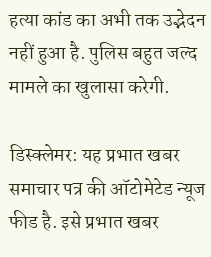हत्या कांड का अभी तक उद्भेदन नहीं हुआ है. पुलिस बहुत जल्द मामले का खुलासा करेगी.

डिस्क्लेमर: यह प्रभात खबर समाचार पत्र की ऑटोमेटेड न्यूज फीड है. इसे प्रभात खबर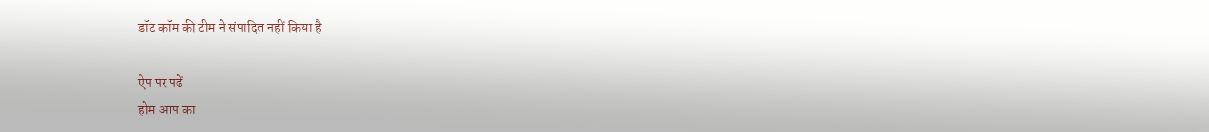डॉट कॉम की टीम ने संपादित नहीं किया है

ऐप पर पढें
होम आप का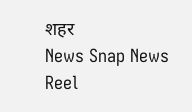शहर
News Snap News Reel